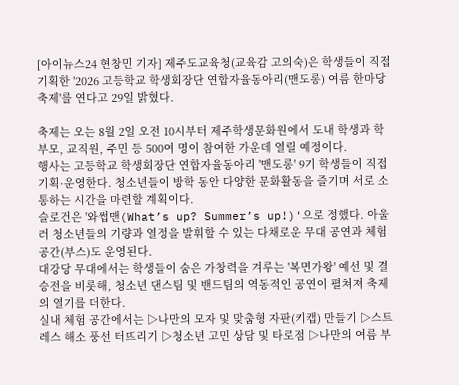[아이뉴스24 현창민 기자] 제주도교육청(교육감 고의숙)은 학생들이 직접 기획한 '2026 고등학교 학생회장단 연합자율동아리(맨도롱) 여름 한마당 축제'를 연다고 29일 밝혔다.

축제는 오는 8월 2일 오전 10시부터 제주학생문화원에서 도내 학생과 학부모, 교직원, 주민 등 500여 명이 참여한 가운데 열릴 예정이다.
행사는 고등학교 학생회장단 연합자율동아리 '맨도롱' 9기 학생들이 직접 기획·운영한다. 청소년들이 방학 동안 다양한 문화활동을 즐기며 서로 소통하는 시간을 마련할 계획이다.
슬로건은 '와썹맨(What’s up? Summer’s up!)'으로 정했다. 아울러 청소년들의 기량과 열정을 발휘할 수 있는 다채로운 무대 공연과 체험 공간(부스)도 운영된다.
대강당 무대에서는 학생들이 숨은 가창력을 겨루는 '복면가왕' 예선 및 결승전을 비롯해, 청소년 댄스팀 및 밴드팀의 역동적인 공연이 펼쳐져 축제의 열기를 더한다.
실내 체험 공간에서는 ▷나만의 모자 및 맞춤형 자판(키캡) 만들기 ▷스트레스 해소 풍선 터뜨리기 ▷청소년 고민 상담 및 타로점 ▷나만의 여름 부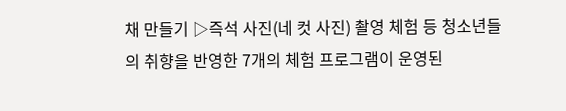채 만들기 ▷즉석 사진(네 컷 사진) 촬영 체험 등 청소년들의 취향을 반영한 7개의 체험 프로그램이 운영된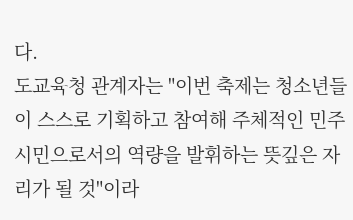다.
도교육청 관계자는 "이번 축제는 청소년들이 스스로 기획하고 참여해 주체적인 민주시민으로서의 역량을 발휘하는 뜻깊은 자리가 될 것"이라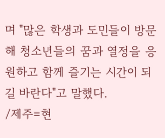며 "많은 학생과 도민들이 방문해 청소년들의 꿈과 열정을 응원하고 함께 즐기는 시간이 되길 바란다"고 말했다.
/제주=현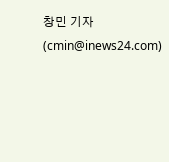창민 기자(cmin@inews24.com)